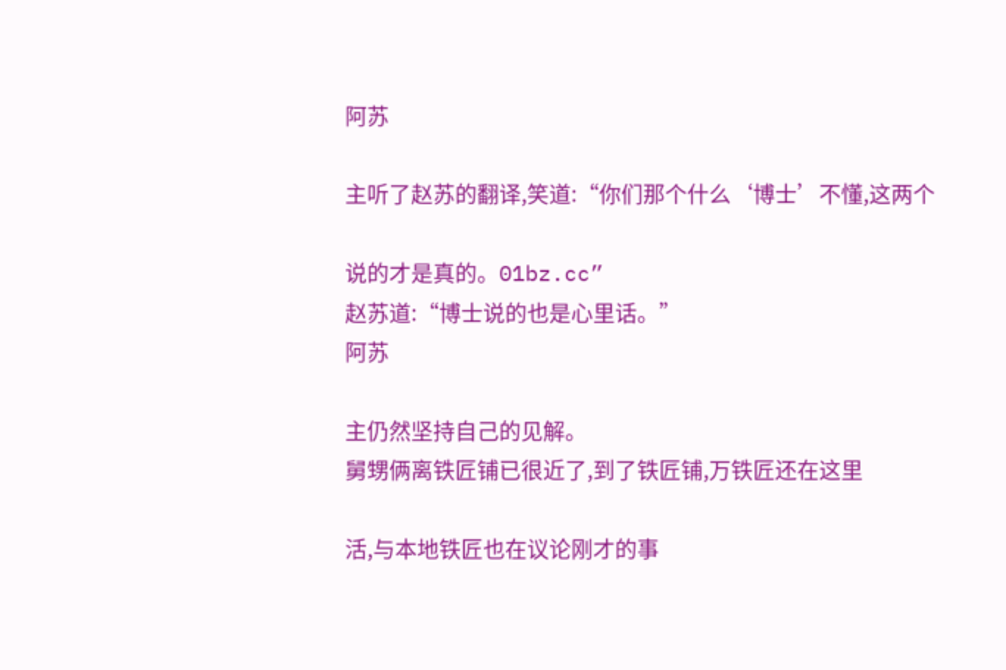阿苏

主听了赵苏的翻译,笑道:“你们那个什么‘博士’不懂,这两个

说的才是真的。01bz.cc”
赵苏道:“博士说的也是心里话。”
阿苏

主仍然坚持自己的见解。
舅甥俩离铁匠铺已很近了,到了铁匠铺,万铁匠还在这里

活,与本地铁匠也在议论刚才的事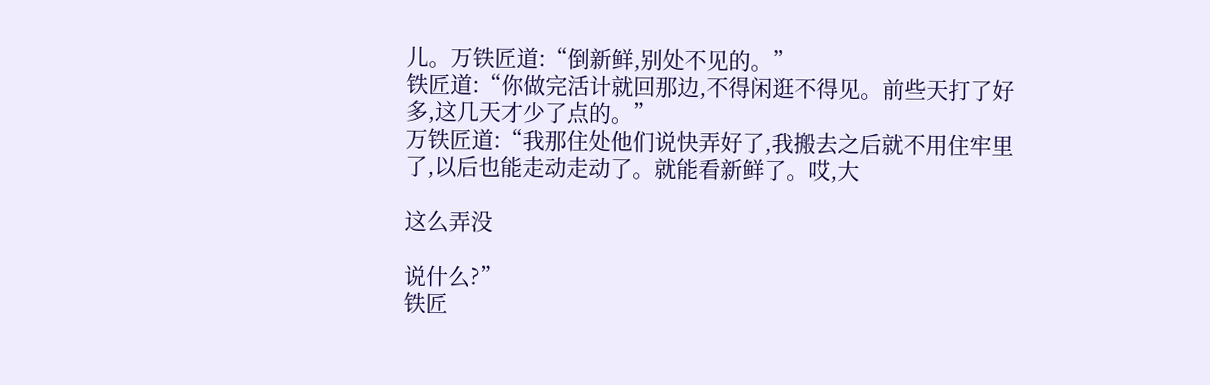儿。万铁匠道:“倒新鲜,别处不见的。”
铁匠道:“你做完活计就回那边,不得闲逛不得见。前些天打了好多,这几天才少了点的。”
万铁匠道:“我那住处他们说快弄好了,我搬去之后就不用住牢里了,以后也能走动走动了。就能看新鲜了。哎,大

这么弄没

说什么?”
铁匠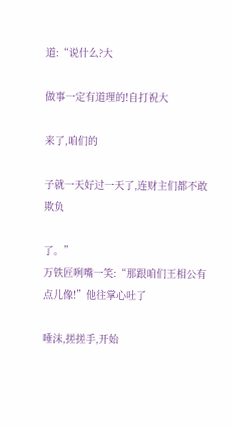道:“说什么?大

做事一定有道理的!自打祝大

来了,咱们的

子就一天好过一天了,连财主们都不敢欺负

了。”
万铁匠咧嘴一笑:“那跟咱们王相公有点儿像!”他往掌心吐了

唾沫,搓搓手,开始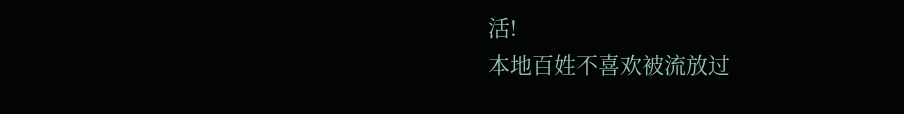活!
本地百姓不喜欢被流放过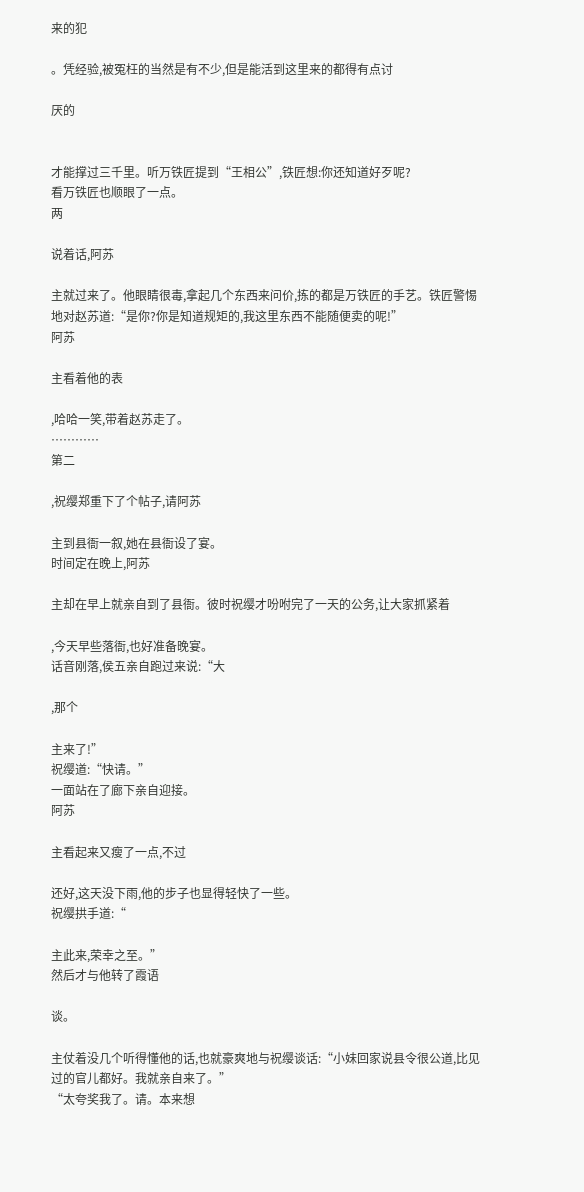来的犯

。凭经验,被冤枉的当然是有不少,但是能活到这里来的都得有点讨

厌的


才能撑过三千里。听万铁匠提到“王相公”,铁匠想:你还知道好歹呢?
看万铁匠也顺眼了一点。
两

说着话,阿苏

主就过来了。他眼睛很毒,拿起几个东西来问价,拣的都是万铁匠的手艺。铁匠警惕地对赵苏道:“是你?你是知道规矩的,我这里东西不能随便卖的呢!”
阿苏

主看着他的表

,哈哈一笑,带着赵苏走了。
…………
第二

,祝缨郑重下了个帖子,请阿苏

主到县衙一叙,她在县衙设了宴。
时间定在晚上,阿苏

主却在早上就亲自到了县衙。彼时祝缨才吩咐完了一天的公务,让大家抓紧着

,今天早些落衙,也好准备晚宴。
话音刚落,侯五亲自跑过来说:“大

,那个

主来了!”
祝缨道:“快请。”
一面站在了廊下亲自迎接。
阿苏

主看起来又瘦了一点,不过

还好,这天没下雨,他的步子也显得轻快了一些。
祝缨拱手道:“

主此来,荣幸之至。”
然后才与他转了霞语

谈。

主仗着没几个听得懂他的话,也就豪爽地与祝缨谈话:“小妹回家说县令很公道,比见过的官儿都好。我就亲自来了。”
“太夸奖我了。请。本来想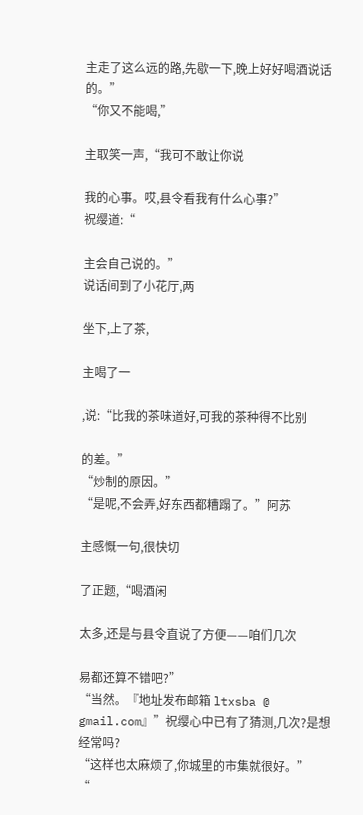主走了这么远的路,先歇一下,晚上好好喝酒说话的。”
“你又不能喝,”

主取笑一声,“我可不敢让你说

我的心事。哎,县令看我有什么心事?”
祝缨道:“

主会自己说的。”
说话间到了小花厅,两

坐下,上了茶,

主喝了一

,说:“比我的茶味道好,可我的茶种得不比别

的差。”
“炒制的原因。”
“是呢,不会弄,好东西都糟蹋了。”阿苏

主感慨一句,很快切

了正题,“喝酒闲

太多,还是与县令直说了方便——咱们几次

易都还算不错吧?”
“当然。『地址发布邮箱 ltxsba @ gmail.com』”祝缨心中已有了猜测,几次?是想经常吗?
“这样也太麻烦了,你城里的市集就很好。”
“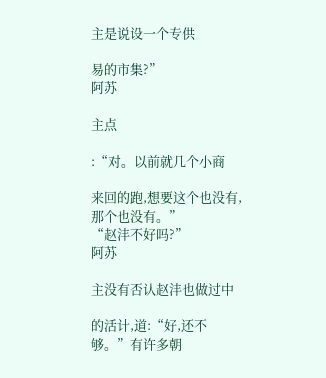主是说设一个专供

易的市集?”
阿苏

主点

:“对。以前就几个小商

来回的跑,想要这个也没有,那个也没有。”
“赵沣不好吗?”
阿苏

主没有否认赵沣也做过中

的活计,道:“好,还不够。”有许多朝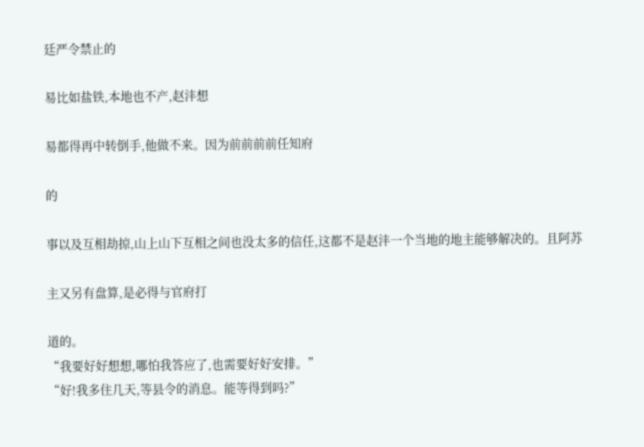廷严令禁止的

易比如盐铁,本地也不产,赵沣想

易都得再中转倒手,他做不来。因为前前前前任知府

的

事以及互相劫掠,山上山下互相之间也没太多的信任,这都不是赵沣一个当地的地主能够解决的。且阿苏

主又另有盘算,是必得与官府打

道的。
“我要好好想想,哪怕我答应了,也需要好好安排。”
“好!我多住几天,等县令的消息。能等得到吗?”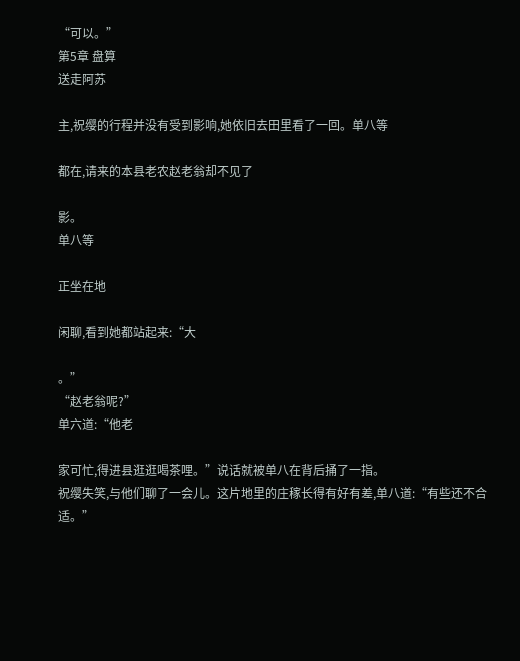“可以。”
第5章 盘算
送走阿苏

主,祝缨的行程并没有受到影响,她依旧去田里看了一回。单八等

都在,请来的本县老农赵老翁却不见了

影。
单八等

正坐在地

闲聊,看到她都站起来:“大

。”
“赵老翁呢?”
单六道:“他老

家可忙,得进县逛逛喝茶哩。”说话就被单八在背后捅了一指。
祝缨失笑,与他们聊了一会儿。这片地里的庄稼长得有好有差,单八道:“有些还不合适。”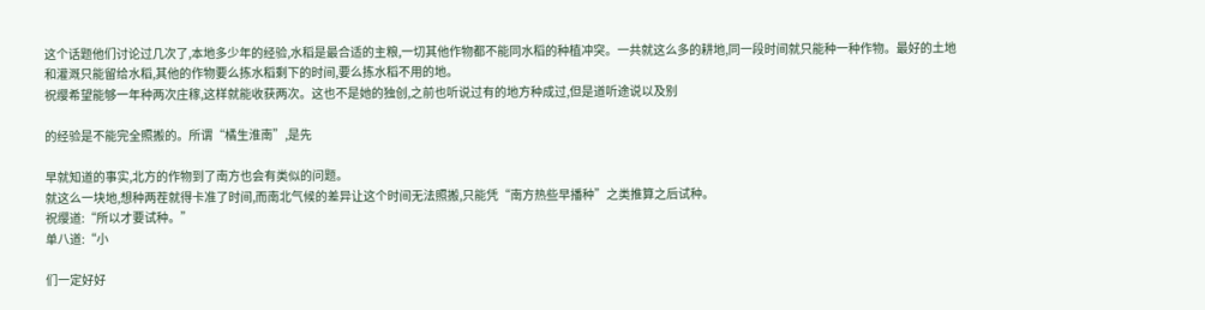这个话题他们讨论过几次了,本地多少年的经验,水稻是最合适的主粮,一切其他作物都不能同水稻的种植冲突。一共就这么多的耕地,同一段时间就只能种一种作物。最好的土地和灌溉只能留给水稻,其他的作物要么拣水稻剩下的时间,要么拣水稻不用的地。
祝缨希望能够一年种两次庄稼,这样就能收获两次。这也不是她的独创,之前也听说过有的地方种成过,但是道听途说以及别

的经验是不能完全照搬的。所谓“橘生淮南”,是先

早就知道的事实,北方的作物到了南方也会有类似的问题。
就这么一块地,想种两茬就得卡准了时间,而南北气候的差异让这个时间无法照搬,只能凭“南方热些早播种”之类推算之后试种。
祝缨道:“所以才要试种。”
单八道:“小

们一定好好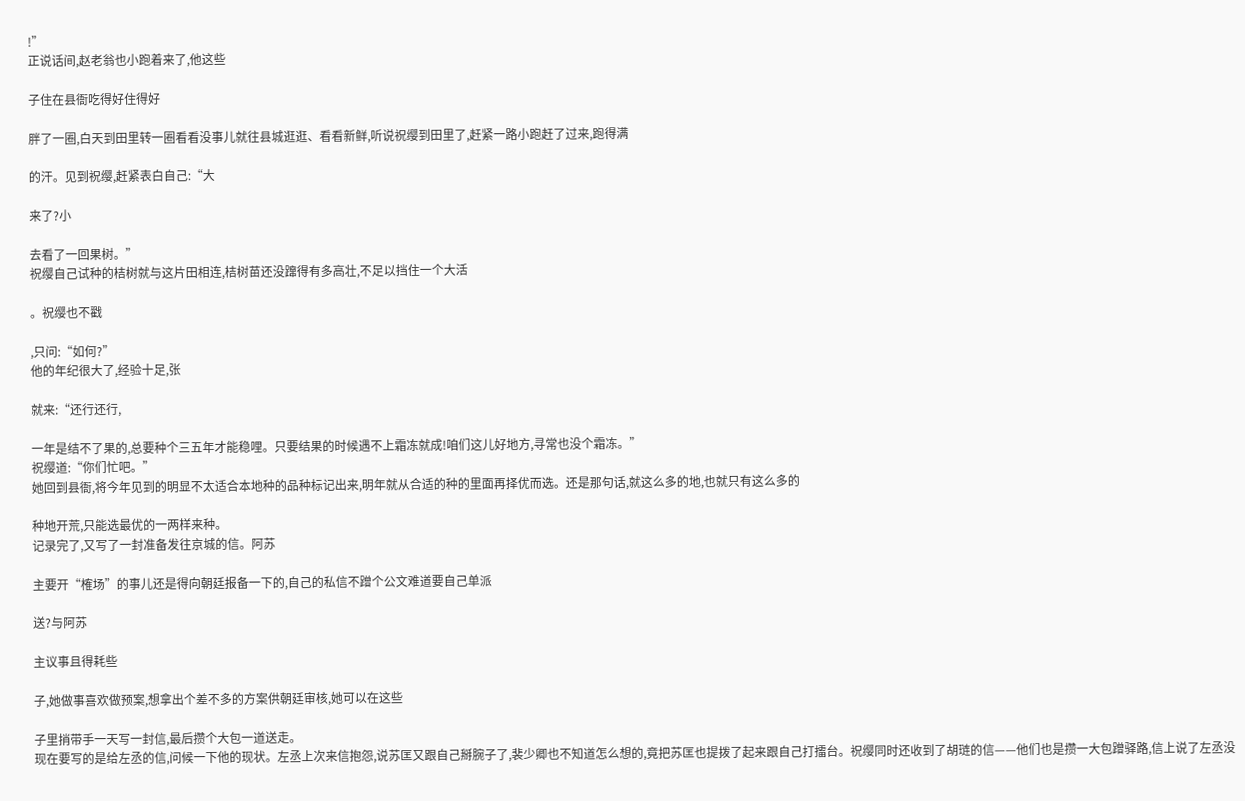!”
正说话间,赵老翁也小跑着来了,他这些

子住在县衙吃得好住得好

胖了一圈,白天到田里转一圈看看没事儿就往县城逛逛、看看新鲜,听说祝缨到田里了,赶紧一路小跑赶了过来,跑得满

的汗。见到祝缨,赶紧表白自己:“大

来了?小

去看了一回果树。”
祝缨自己试种的桔树就与这片田相连,桔树苗还没蹿得有多高壮,不足以挡住一个大活

。祝缨也不戳

,只问:“如何?”
他的年纪很大了,经验十足,张

就来:“还行还行,

一年是结不了果的,总要种个三五年才能稳哩。只要结果的时候遇不上霜冻就成!咱们这儿好地方,寻常也没个霜冻。”
祝缨道:“你们忙吧。”
她回到县衙,将今年见到的明显不太适合本地种的品种标记出来,明年就从合适的种的里面再择优而选。还是那句话,就这么多的地,也就只有这么多的

种地开荒,只能选最优的一两样来种。
记录完了,又写了一封准备发往京城的信。阿苏

主要开“榷场”的事儿还是得向朝廷报备一下的,自己的私信不蹭个公文难道要自己单派

送?与阿苏

主议事且得耗些

子,她做事喜欢做预案,想拿出个差不多的方案供朝廷审核,她可以在这些

子里捎带手一天写一封信,最后攒个大包一道送走。
现在要写的是给左丞的信,问候一下他的现状。左丞上次来信抱怨,说苏匡又跟自己掰腕子了,裴少卿也不知道怎么想的,竟把苏匡也提拨了起来跟自己打擂台。祝缨同时还收到了胡琏的信——他们也是攒一大包蹭驿路,信上说了左丞没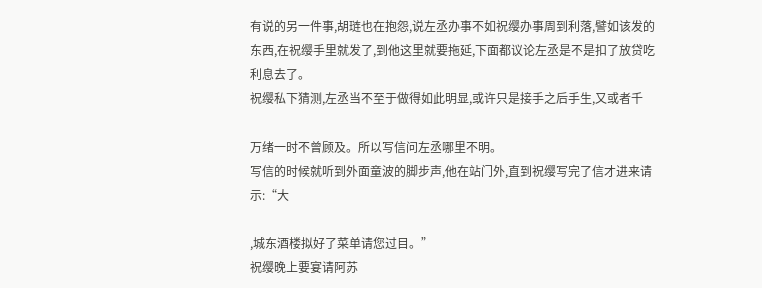有说的另一件事,胡琏也在抱怨,说左丞办事不如祝缨办事周到利落,譬如该发的东西,在祝缨手里就发了,到他这里就要拖延,下面都议论左丞是不是扣了放贷吃利息去了。
祝缨私下猜测,左丞当不至于做得如此明显,或许只是接手之后手生,又或者千

万绪一时不曾顾及。所以写信问左丞哪里不明。
写信的时候就听到外面童波的脚步声,他在站门外,直到祝缨写完了信才进来请示:“大

,城东酒楼拟好了菜单请您过目。”
祝缨晚上要宴请阿苏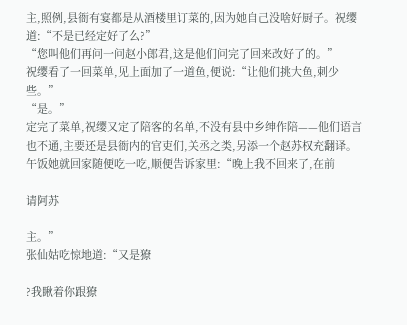主,照例,县衙有宴都是从酒楼里订菜的,因为她自己没啥好厨子。祝缨道:“不是已经定好了么?”
“您叫他们再问一问赵小郎君,这是他们问完了回来改好了的。”
祝缨看了一回菜单,见上面加了一道鱼,便说:“让他们挑大鱼,刺少些。”
“是。”
定完了菜单,祝缨又定了陪客的名单,不没有县中乡绅作陪——他们语言也不通,主要还是县衙内的官吏们,关丞之类,另添一个赵苏权充翻译。
午饭她就回家随便吃一吃,顺便告诉家里:“晚上我不回来了,在前

请阿苏

主。”
张仙姑吃惊地道:“又是獠

?我瞅着你跟獠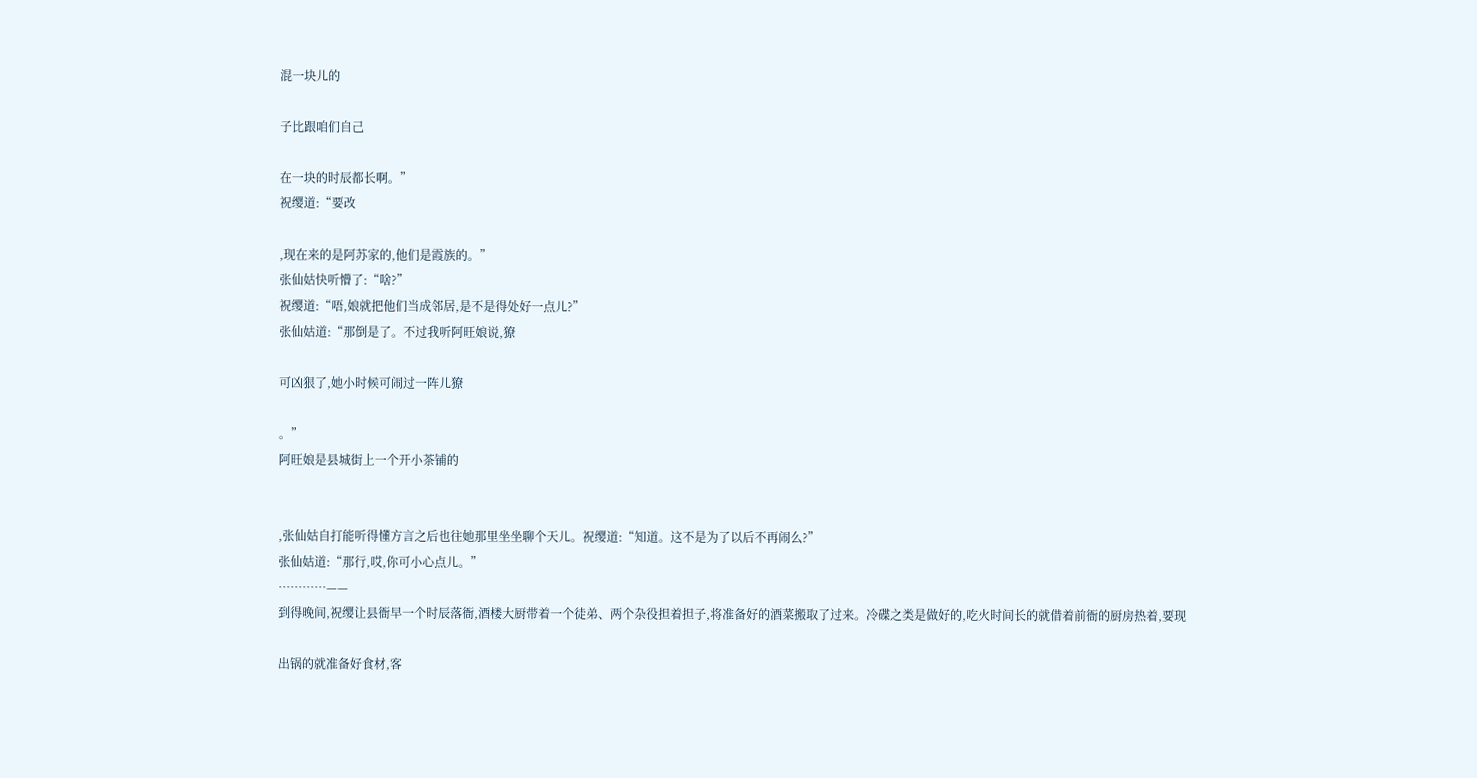混一块儿的

子比跟咱们自己

在一块的时辰都长啊。”
祝缨道:“要改

,现在来的是阿苏家的,他们是霞族的。”
张仙姑快听懵了:“啥?”
祝缨道:“唔,娘就把他们当成邻居,是不是得处好一点儿?”
张仙姑道:“那倒是了。不过我听阿旺娘说,獠

可凶狠了,她小时候可闹过一阵儿獠

。”
阿旺娘是县城街上一个开小茶铺的


,张仙姑自打能听得懂方言之后也往她那里坐坐聊个天儿。祝缨道:“知道。这不是为了以后不再闹么?”
张仙姑道:“那行,哎,你可小心点儿。”
…………——
到得晚间,祝缨让县衙早一个时辰落衙,酒楼大厨带着一个徒弟、两个杂役担着担子,将准备好的酒菜搬取了过来。冷碟之类是做好的,吃火时间长的就借着前衙的厨房热着,要现

出锅的就准备好食材,客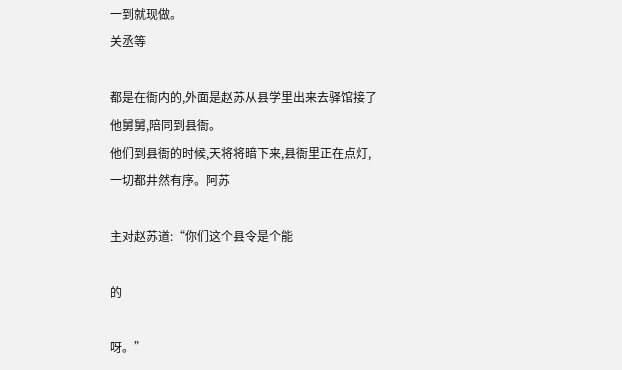一到就现做。
关丞等

都是在衙内的,外面是赵苏从县学里出来去驿馆接了他舅舅,陪同到县衙。
他们到县衙的时候,天将将暗下来,县衙里正在点灯,一切都井然有序。阿苏

主对赵苏道:“你们这个县令是个能

的

呀。”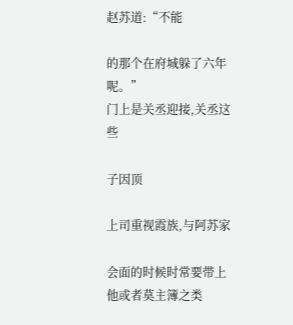赵苏道:“不能

的那个在府城躲了六年呢。”
门上是关丞迎接,关丞这些

子因顶

上司重视霞族,与阿苏家

会面的时候时常要带上他或者莫主簿之类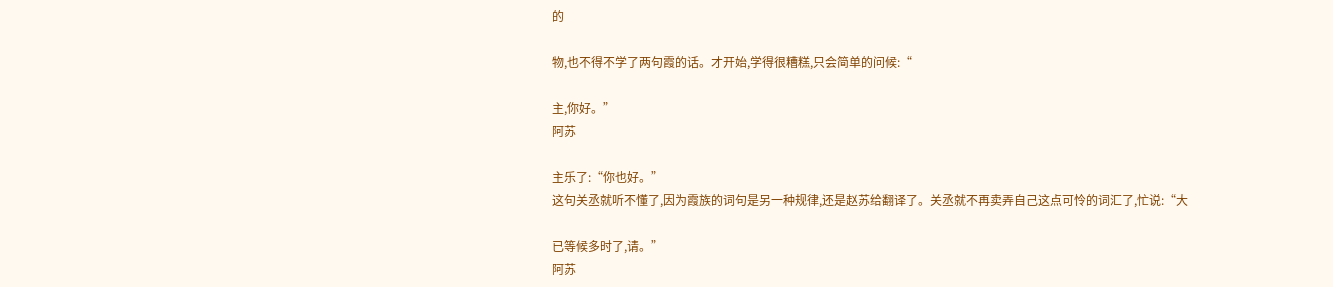的

物,也不得不学了两句霞的话。才开始,学得很糟糕,只会简单的问候:“

主,你好。”
阿苏

主乐了:“你也好。”
这句关丞就听不懂了,因为霞族的词句是另一种规律,还是赵苏给翻译了。关丞就不再卖弄自己这点可怜的词汇了,忙说:“大

已等候多时了,请。”
阿苏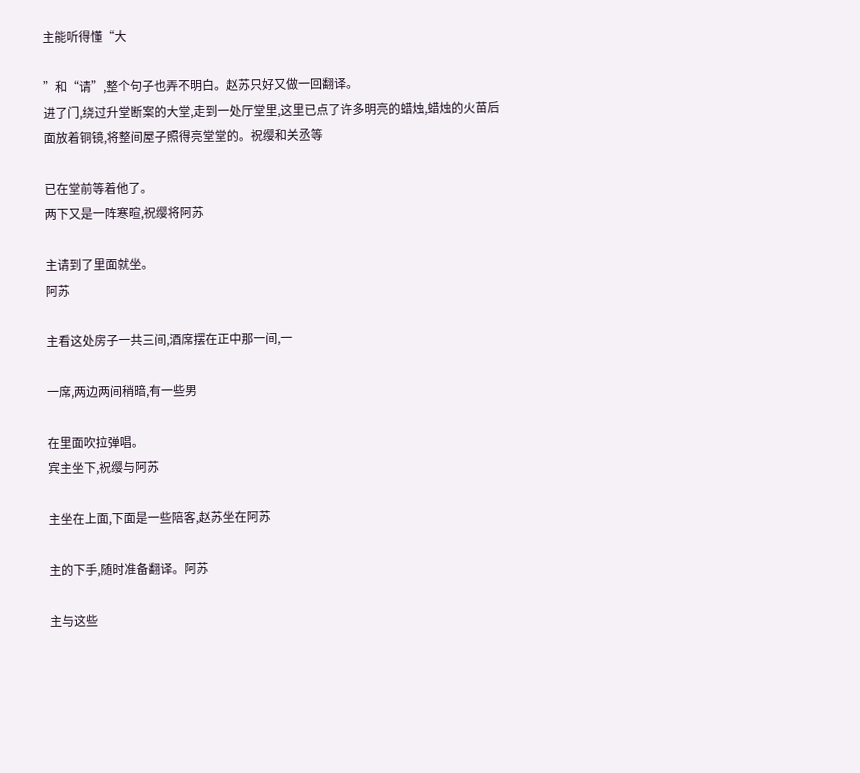主能听得懂“大

”和“请”,整个句子也弄不明白。赵苏只好又做一回翻译。
进了门,绕过升堂断案的大堂,走到一处厅堂里,这里已点了许多明亮的蜡烛,蜡烛的火苗后面放着铜镜,将整间屋子照得亮堂堂的。祝缨和关丞等

已在堂前等着他了。
两下又是一阵寒暄,祝缨将阿苏

主请到了里面就坐。
阿苏

主看这处房子一共三间,酒席摆在正中那一间,一

一席,两边两间稍暗,有一些男

在里面吹拉弹唱。
宾主坐下,祝缨与阿苏

主坐在上面,下面是一些陪客,赵苏坐在阿苏

主的下手,随时准备翻译。阿苏

主与这些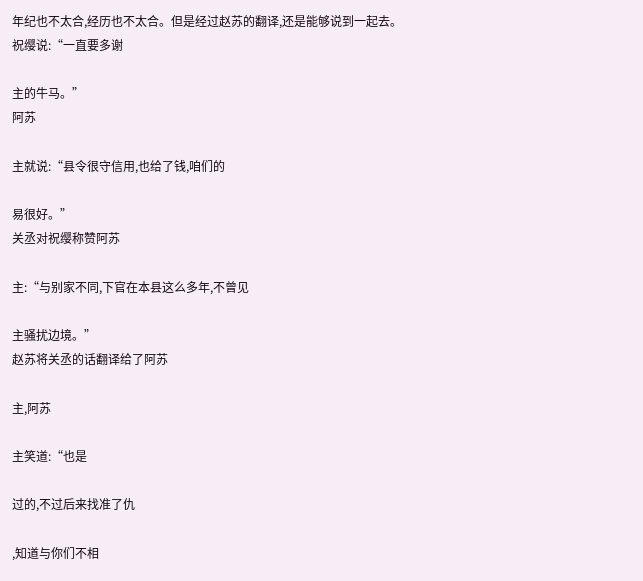年纪也不太合,经历也不太合。但是经过赵苏的翻译,还是能够说到一起去。
祝缨说:“一直要多谢

主的牛马。”
阿苏

主就说:“县令很守信用,也给了钱,咱们的

易很好。”
关丞对祝缨称赞阿苏

主:“与别家不同,下官在本县这么多年,不曾见

主骚扰边境。”
赵苏将关丞的话翻译给了阿苏

主,阿苏

主笑道:“也是

过的,不过后来找准了仇

,知道与你们不相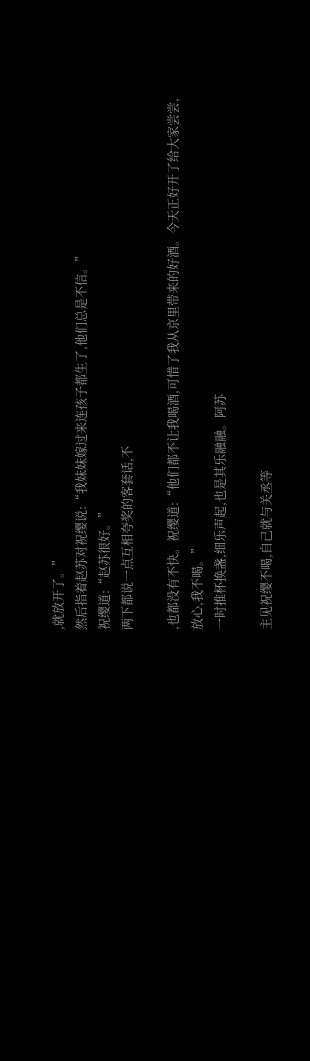,就放开了。”
然后指着赵苏对祝缨说:“我妹妹嫁过来连孩子都生了,他们总是不信。”
祝缨道:“赵苏很好。”
两下都说一点互相夸奖的客套话,不

,也都没有不快。祝缨道:“他们都不让我喝酒,可惜了我从京里带来的好酒。今天正好开了给大家尝尝,放心,我不喝。”
一时推杯换盏,细乐声起,也是其乐融融。阿苏

主见祝缨不喝,自己就与关丞等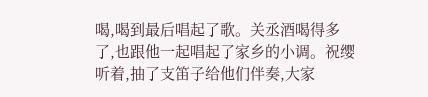喝,喝到最后唱起了歌。关丞酒喝得多了,也跟他一起唱起了家乡的小调。祝缨听着,抽了支笛子给他们伴奏,大家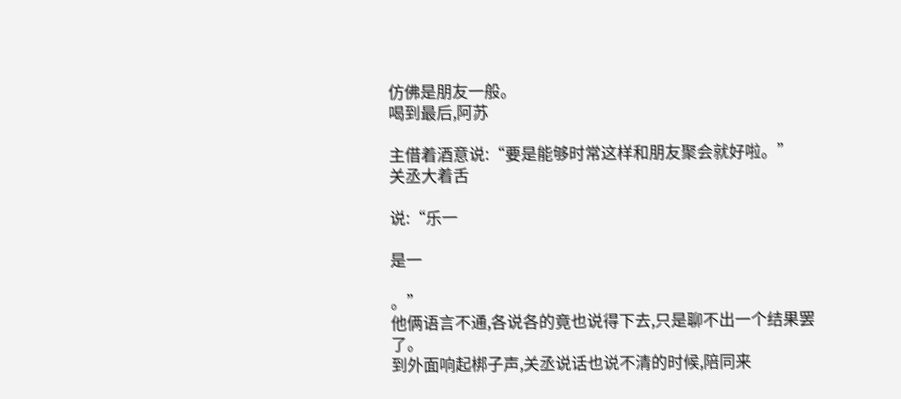仿佛是朋友一般。
喝到最后,阿苏

主借着酒意说:“要是能够时常这样和朋友聚会就好啦。”
关丞大着舌

说:“乐一

是一

。”
他俩语言不通,各说各的竟也说得下去,只是聊不出一个结果罢了。
到外面响起梆子声,关丞说话也说不清的时候,陪同来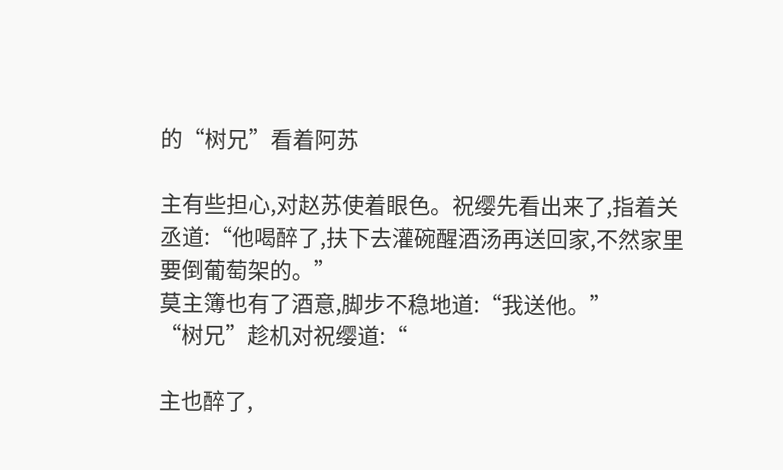的“树兄”看着阿苏

主有些担心,对赵苏使着眼色。祝缨先看出来了,指着关丞道:“他喝醉了,扶下去灌碗醒酒汤再送回家,不然家里要倒葡萄架的。”
莫主簿也有了酒意,脚步不稳地道:“我送他。”
“树兄”趁机对祝缨道:“

主也醉了,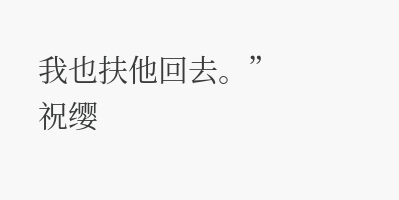我也扶他回去。”
祝缨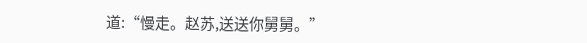道:“慢走。赵苏,送送你舅舅。”